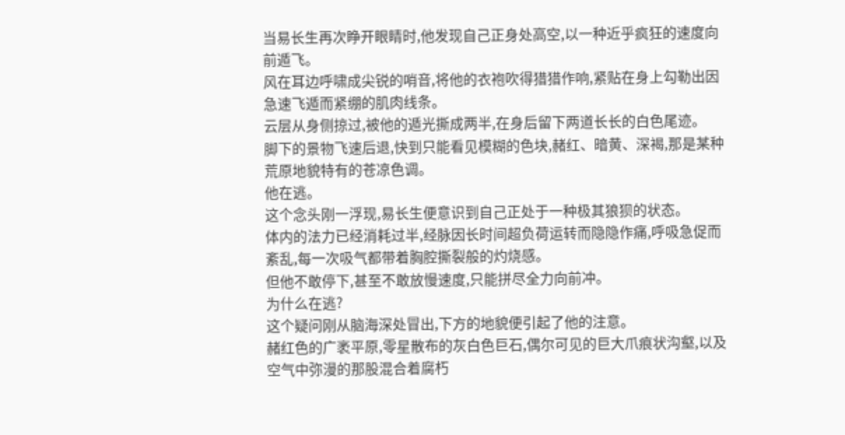当易长生再次睁开眼睛时,他发现自己正身处高空,以一种近乎疯狂的速度向前遁飞。
风在耳边呼啸成尖锐的哨音,将他的衣袍吹得猎猎作响,紧贴在身上勾勒出因急速飞遁而紧绷的肌肉线条。
云层从身侧掠过,被他的遁光撕成两半,在身后留下两道长长的白色尾迹。
脚下的景物飞速后退,快到只能看见模糊的色块,赭红、暗黄、深褐,那是某种荒原地貌特有的苍凉色调。
他在逃。
这个念头刚一浮现,易长生便意识到自己正处于一种极其狼狈的状态。
体内的法力已经消耗过半,经脉因长时间超负荷运转而隐隐作痛,呼吸急促而紊乱,每一次吸气都带着胸腔撕裂般的灼烧感。
但他不敢停下,甚至不敢放慢速度,只能拼尽全力向前冲。
为什么在逃?
这个疑问刚从脑海深处冒出,下方的地貌便引起了他的注意。
赭红色的广袤平原,零星散布的灰白色巨石,偶尔可见的巨大爪痕状沟壑,以及空气中弥漫的那股混合着腐朽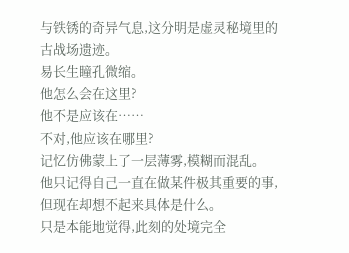与铁锈的奇异气息,这分明是虚灵秘境里的古战场遗迹。
易长生瞳孔微缩。
他怎么会在这里?
他不是应该在……
不对,他应该在哪里?
记忆仿佛蒙上了一层薄雾,模糊而混乱。
他只记得自己一直在做某件极其重要的事,但现在却想不起来具体是什么。
只是本能地觉得,此刻的处境完全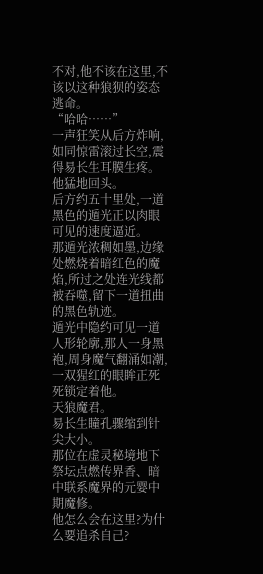不对,他不该在这里,不该以这种狼狈的姿态逃命。
“哈哈……”
一声狂笑从后方炸响,如同惊雷滚过长空,震得易长生耳膜生疼。
他猛地回头。
后方约五十里处,一道黑色的遁光正以肉眼可见的速度逼近。
那遁光浓稠如墨,边缘处燃烧着暗红色的魔焰,所过之处连光线都被吞噬,留下一道扭曲的黑色轨迹。
遁光中隐约可见一道人形轮廓,那人一身黑袍,周身魔气翻涌如潮,一双猩红的眼眸正死死锁定着他。
天狼魔君。
易长生瞳孔骤缩到针尖大小。
那位在虚灵秘境地下祭坛点燃传界香、暗中联系魔界的元婴中期魔修。
他怎么会在这里?为什么要追杀自己?